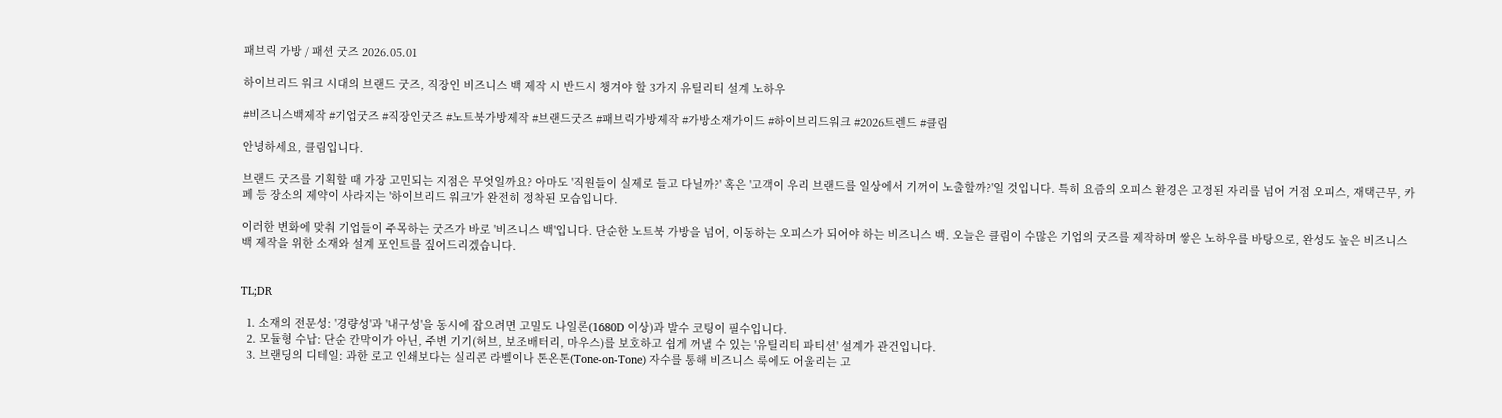패브릭 가방 / 패션 굿즈 2026.05.01

하이브리드 워크 시대의 브랜드 굿즈, 직장인 비즈니스 백 제작 시 반드시 챙겨야 할 3가지 유틸리티 설계 노하우

#비즈니스백제작 #기업굿즈 #직장인굿즈 #노트북가방제작 #브랜드굿즈 #패브릭가방제작 #가방소재가이드 #하이브리드워크 #2026트렌드 #클림

안녕하세요, 클림입니다.

브랜드 굿즈를 기획할 때 가장 고민되는 지점은 무엇일까요? 아마도 '직원들이 실제로 들고 다닐까?' 혹은 '고객이 우리 브랜드를 일상에서 기꺼이 노출할까?'일 것입니다. 특히 요즘의 오피스 환경은 고정된 자리를 넘어 거점 오피스, 재택근무, 카페 등 장소의 제약이 사라지는 '하이브리드 워크'가 완전히 정착된 모습입니다.

이러한 변화에 맞춰 기업들이 주목하는 굿즈가 바로 '비즈니스 백'입니다. 단순한 노트북 가방을 넘어, 이동하는 오피스가 되어야 하는 비즈니스 백. 오늘은 클림이 수많은 기업의 굿즈를 제작하며 쌓은 노하우를 바탕으로, 완성도 높은 비즈니스 백 제작을 위한 소재와 설계 포인트를 짚어드리겠습니다.


TL;DR

  1. 소재의 전문성: '경량성'과 '내구성'을 동시에 잡으려면 고밀도 나일론(1680D 이상)과 발수 코팅이 필수입니다.
  2. 모듈형 수납: 단순 칸막이가 아닌, 주변 기기(허브, 보조배터리, 마우스)를 보호하고 쉽게 꺼낼 수 있는 '유틸리티 파티션' 설계가 관건입니다.
  3. 브랜딩의 디테일: 과한 로고 인쇄보다는 실리콘 라벨이나 톤온톤(Tone-on-Tone) 자수를 통해 비즈니스 룩에도 어울리는 고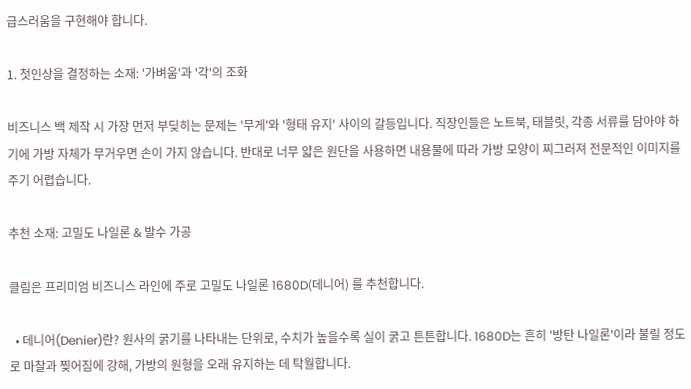급스러움을 구현해야 합니다.

1. 첫인상을 결정하는 소재: '가벼움'과 '각'의 조화

비즈니스 백 제작 시 가장 먼저 부딪히는 문제는 '무게'와 '형태 유지' 사이의 갈등입니다. 직장인들은 노트북, 태블릿, 각종 서류를 담아야 하기에 가방 자체가 무거우면 손이 가지 않습니다. 반대로 너무 얇은 원단을 사용하면 내용물에 따라 가방 모양이 찌그러져 전문적인 이미지를 주기 어렵습니다.

추천 소재: 고밀도 나일론 & 발수 가공

클림은 프리미엄 비즈니스 라인에 주로 고밀도 나일론 1680D(데니어) 를 추천합니다.

  • 데니어(Denier)란? 원사의 굵기를 나타내는 단위로, 수치가 높을수록 실이 굵고 튼튼합니다. 1680D는 흔히 '방탄 나일론'이라 불릴 정도로 마찰과 찢어짐에 강해, 가방의 원형을 오래 유지하는 데 탁월합니다.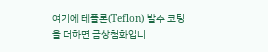여기에 테플론(Teflon) 발수 코팅을 더하면 금상첨화입니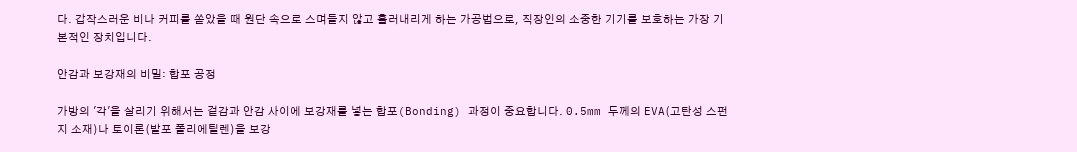다. 갑작스러운 비나 커피를 쏟았을 때 원단 속으로 스며들지 않고 흘러내리게 하는 가공법으로, 직장인의 소중한 기기를 보호하는 가장 기본적인 장치입니다.

안감과 보강재의 비밀: 합포 공정

가방의 '각'을 살리기 위해서는 겉감과 안감 사이에 보강재를 넣는 합포(Bonding) 과정이 중요합니다. 0.5mm 두께의 EVA(고탄성 스펀지 소재)나 토이론(발포 폴리에틸렌)을 보강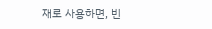재로 사용하면, 빈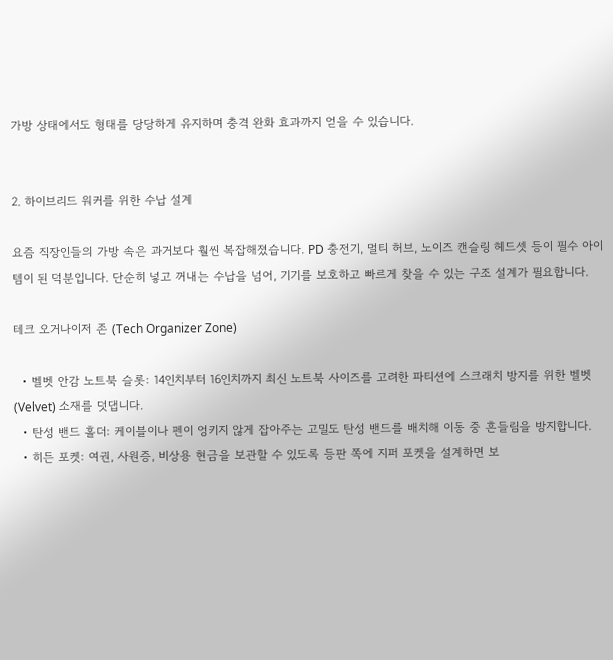가방 상태에서도 형태를 당당하게 유지하며 충격 완화 효과까지 얻을 수 있습니다.


2. 하이브리드 워커를 위한 수납 설계

요즘 직장인들의 가방 속은 과거보다 훨씬 복잡해졌습니다. PD 충전기, 멀티 허브, 노이즈 캔슬링 헤드셋 등이 필수 아이템이 된 덕분입니다. 단순히 넣고 꺼내는 수납을 넘어, 기기를 보호하고 빠르게 찾을 수 있는 구조 설계가 필요합니다.

테크 오거나이저 존 (Tech Organizer Zone)

  • 벨벳 안감 노트북 슬롯: 14인치부터 16인치까지 최신 노트북 사이즈를 고려한 파티션에 스크래치 방지를 위한 벨벳(Velvet) 소재를 덧댑니다.
  • 탄성 밴드 홀더: 케이블이나 펜이 엉키지 않게 잡아주는 고밀도 탄성 밴드를 배치해 이동 중 흔들림을 방지합니다.
  • 히든 포켓: 여권, 사원증, 비상용 현금을 보관할 수 있도록 등판 쪽에 지퍼 포켓을 설계하면 보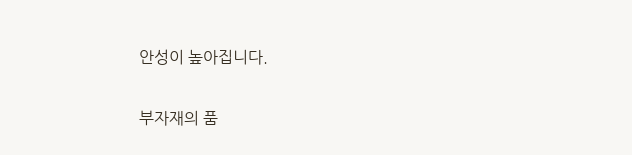안성이 높아집니다.

부자재의 품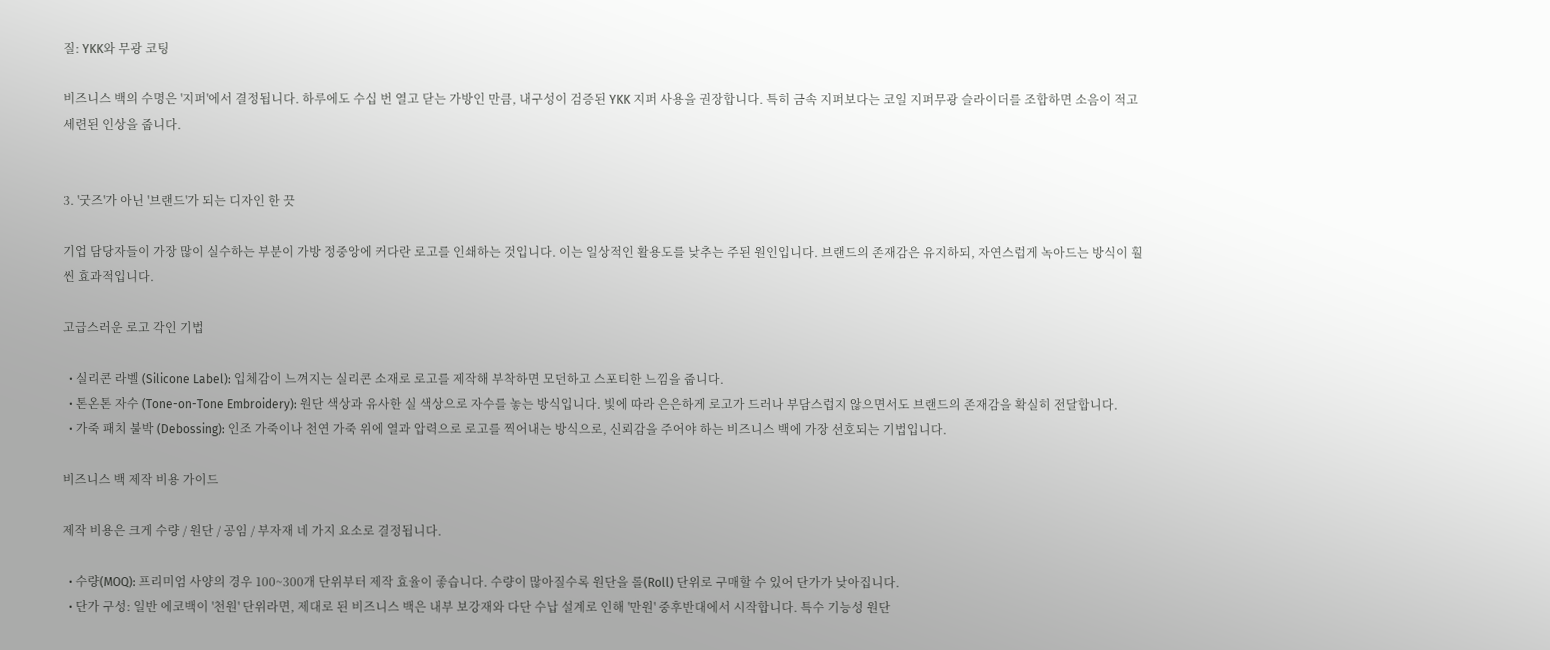질: YKK와 무광 코팅

비즈니스 백의 수명은 '지퍼'에서 결정됩니다. 하루에도 수십 번 열고 닫는 가방인 만큼, 내구성이 검증된 YKK 지퍼 사용을 권장합니다. 특히 금속 지퍼보다는 코일 지퍼무광 슬라이더를 조합하면 소음이 적고 세련된 인상을 줍니다.


3. '굿즈'가 아닌 '브랜드'가 되는 디자인 한 끗

기업 담당자들이 가장 많이 실수하는 부분이 가방 정중앙에 커다란 로고를 인쇄하는 것입니다. 이는 일상적인 활용도를 낮추는 주된 원인입니다. 브랜드의 존재감은 유지하되, 자연스럽게 녹아드는 방식이 훨씬 효과적입니다.

고급스러운 로고 각인 기법

  • 실리콘 라벨 (Silicone Label): 입체감이 느껴지는 실리콘 소재로 로고를 제작해 부착하면 모던하고 스포티한 느낌을 줍니다.
  • 톤온톤 자수 (Tone-on-Tone Embroidery): 원단 색상과 유사한 실 색상으로 자수를 놓는 방식입니다. 빛에 따라 은은하게 로고가 드러나 부담스럽지 않으면서도 브랜드의 존재감을 확실히 전달합니다.
  • 가죽 패치 불박 (Debossing): 인조 가죽이나 천연 가죽 위에 열과 압력으로 로고를 찍어내는 방식으로, 신뢰감을 주어야 하는 비즈니스 백에 가장 선호되는 기법입니다.

비즈니스 백 제작 비용 가이드

제작 비용은 크게 수량 / 원단 / 공임 / 부자재 네 가지 요소로 결정됩니다.

  • 수량(MOQ): 프리미엄 사양의 경우 100~300개 단위부터 제작 효율이 좋습니다. 수량이 많아질수록 원단을 롤(Roll) 단위로 구매할 수 있어 단가가 낮아집니다.
  • 단가 구성: 일반 에코백이 '천원' 단위라면, 제대로 된 비즈니스 백은 내부 보강재와 다단 수납 설계로 인해 '만원' 중후반대에서 시작합니다. 특수 기능성 원단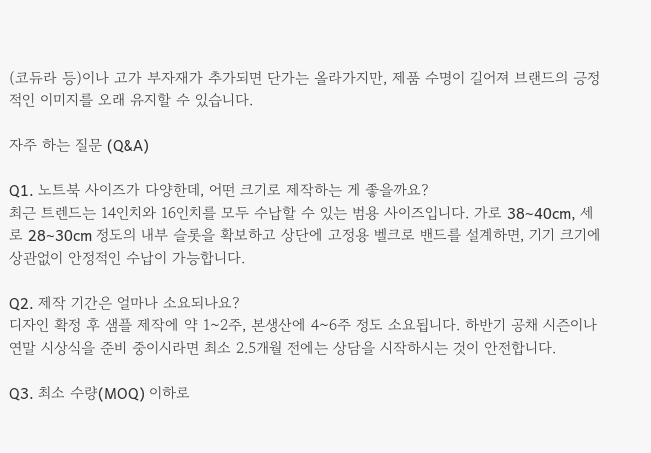(코듀라 등)이나 고가 부자재가 추가되면 단가는 올라가지만, 제품 수명이 길어져 브랜드의 긍정적인 이미지를 오래 유지할 수 있습니다.

자주 하는 질문 (Q&A)

Q1. 노트북 사이즈가 다양한데, 어떤 크기로 제작하는 게 좋을까요?
최근 트렌드는 14인치와 16인치를 모두 수납할 수 있는 범용 사이즈입니다. 가로 38~40cm, 세로 28~30cm 정도의 내부 슬롯을 확보하고 상단에 고정용 벨크로 밴드를 설계하면, 기기 크기에 상관없이 안정적인 수납이 가능합니다.

Q2. 제작 기간은 얼마나 소요되나요?
디자인 확정 후 샘플 제작에 약 1~2주, 본생산에 4~6주 정도 소요됩니다. 하반기 공채 시즌이나 연말 시상식을 준비 중이시라면 최소 2.5개월 전에는 상담을 시작하시는 것이 안전합니다.

Q3. 최소 수량(MOQ) 이하로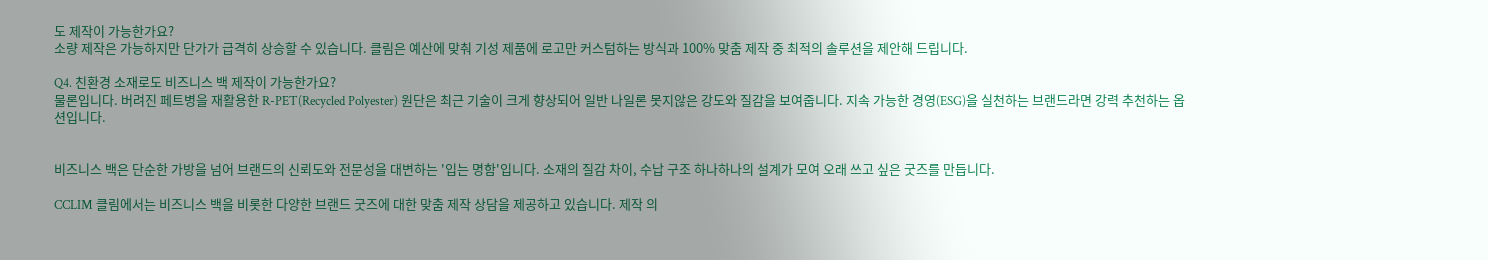도 제작이 가능한가요?
소량 제작은 가능하지만 단가가 급격히 상승할 수 있습니다. 클림은 예산에 맞춰 기성 제품에 로고만 커스텀하는 방식과 100% 맞춤 제작 중 최적의 솔루션을 제안해 드립니다.

Q4. 친환경 소재로도 비즈니스 백 제작이 가능한가요?
물론입니다. 버려진 페트병을 재활용한 R-PET(Recycled Polyester) 원단은 최근 기술이 크게 향상되어 일반 나일론 못지않은 강도와 질감을 보여줍니다. 지속 가능한 경영(ESG)을 실천하는 브랜드라면 강력 추천하는 옵션입니다.


비즈니스 백은 단순한 가방을 넘어 브랜드의 신뢰도와 전문성을 대변하는 '입는 명함'입니다. 소재의 질감 차이, 수납 구조 하나하나의 설계가 모여 오래 쓰고 싶은 굿즈를 만듭니다.

CCLIM 클림에서는 비즈니스 백을 비롯한 다양한 브랜드 굿즈에 대한 맞춤 제작 상담을 제공하고 있습니다. 제작 의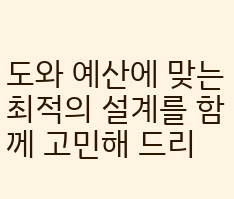도와 예산에 맞는 최적의 설계를 함께 고민해 드리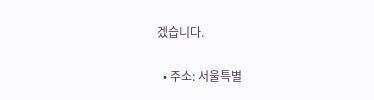겠습니다.

  • 주소: 서울특별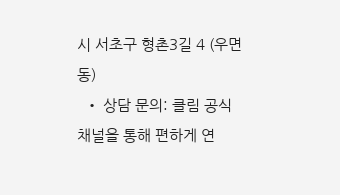시 서초구 형촌3길 4 (우면동)
  • 상담 문의: 클림 공식 채널을 통해 편하게 연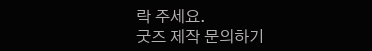락 주세요.
굿즈 제작 문의하기